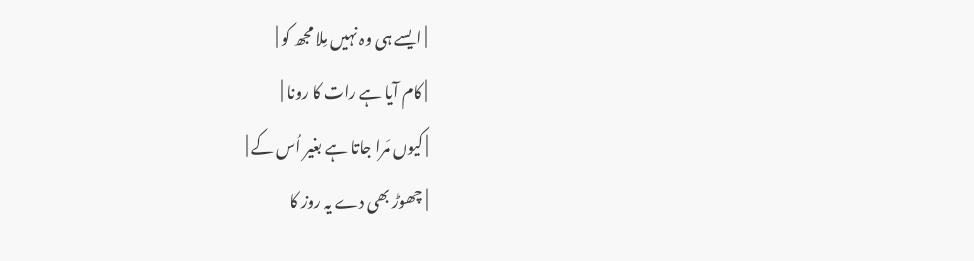| ایسے ہی وہ نہیں مِلا مجھ کو |
| کام آیا ہے رات کا رونا |
| کیوں مَرا جاتا ہے بغیر اُس کے |
| چھوڑ بھی دے یہ روز کا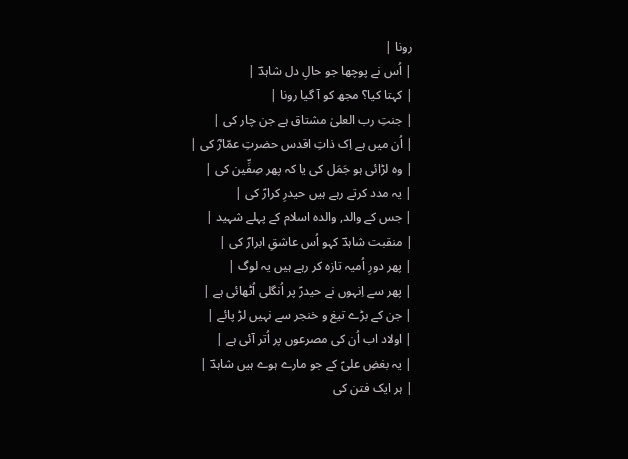رونا |
| اُس نے پوچھا جو حالِ دل شاہدؔ |
| کہتا کیا؟ مجھ کو آ گیا رونا |
| جنتِ رب العلیٰ مشتاق ہے جن چار کی |
| اُن میں ہے اِک ذاتِ اقدس حضرتِ عمّارؓ کی |
| وہ لڑائی ہو جَمَل کی یا کہ پھر صِفِّین کی |
| یہ مدد کرتے رہے ہیں حیدرِ کرارؑ کی |
| جس کے والد, والدہ اسلام کے پہلے شہید |
| منقبت شاہدؔ کہو اُس عاشقِ ابرارؐ کی |
| پھر دورِ اُمیہ تازہ کر رہے ہیں یہ لوگ |
| پھر سے اِنہوں نے حیدرؑ پر اُنگلی اُٹھائی ہے |
| جن کے بڑے تیغ و خنجر سے نہیں لڑ پائے |
| اولاد اب اُن کی مصرعوں پر اُتر آئی ہے |
| یہ بغضِ علیؑ کے جو مارے ہوے ہیں شاہدؔ |
| ہر ایک فتن کی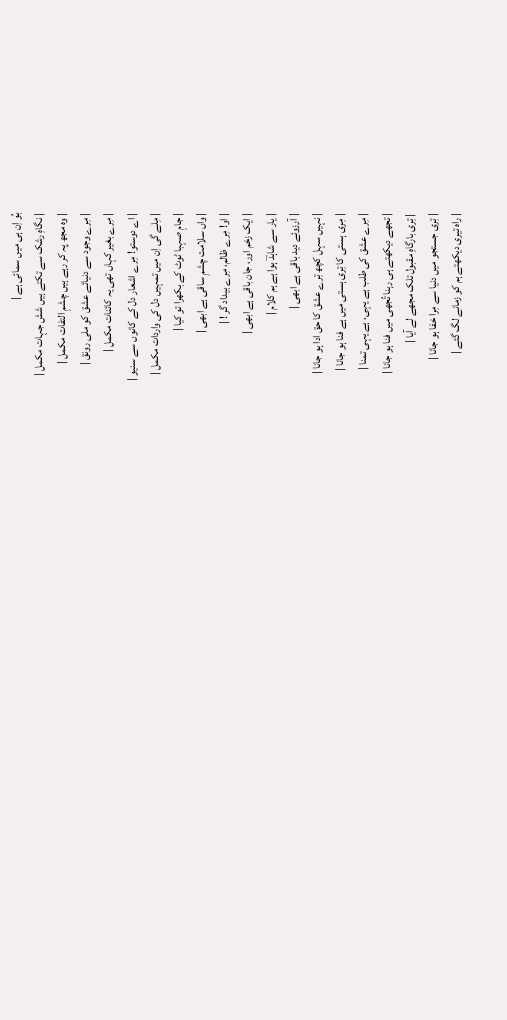بُو اِن ہی میں سمائی ہے |
| نگاہِ رشک سے تکتے ہیں شش جہات مکمل |
| وہ مجھ پہ کر رہے ہیں چشمِ التفات مکمل |
| مِرے وجود سے دنیائے عشق کو ملی رونق |
| مِرے بغیر کہاں تھی یہ کائنات مکمل |
| اے دوستو! مِرے اشعار دل کے کانوں سے سنیو |
| مِلے گی اِن میں تمہیں دل کی واردات مکمل |
| جامِ صہبا ٹوٹ کے بکھرا تو کیا |
| واں سلامت چشمِ ساقی ہے ابھی |
| او! مِرے ظالم، مِرے بیداد گر ! |
| ایک زخم اور، جان باقی ہے ابھی |
| یار سے شاہدؔ ہوا ہے ہم کلام |
| آرزوئے دید باقی ہے ابھی |
| نہیں سہل کچھ تِرے عشق کا حق ادا ہو جانا |
| مِری ہستی کا تِری ہستی میں ہے فنا ہو جانا |
| مِرے عشق کی طلب ہے یہی، ہے یہی تمنا |
| تجھے دیکھتے ہی رہنا تُجھی میں فنا ہو جانا |
| تِری بارگاہِ مقبول تلک مجھے لے آیا |
| تِری جستجو میں دنیا سے مِرا خفا ہو جانا |
| راہ تیری دیکھتے ہم کو زمانے لگ گئے |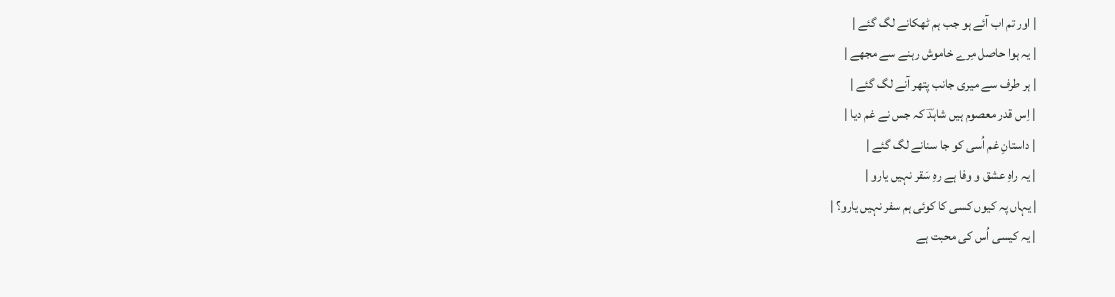| اور تم اب آئے ہو جب ہم ٹھکانے لگ گئے |
| یہ ہوا حاصل مِرے خاموش رہنے سے مجھے |
| ہر طرف سے میری جانب پتھر آنے لگ گئے |
| اِس قدر معصوم ہیں شاہدؔ کہ جس نے غم دیا |
| داستانِ غم اُسی کو جا سنانے لگ گئے |
| یہ راہِ عشق و وفا ہے رہِ سَقر نہیں یارو |
| یہاں پہ کیوں کسی کا کوئی ہم سفر نہیں یارو؟ |
| یہ کیسی اُس کی محبت ہے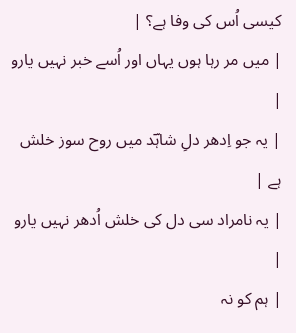کیسی اُس کی وفا ہے؟ |
| میں مر رہا ہوں یہاں اور اُسے خبر نہیں یارو |
| یہ جو اِدھر دلِ شاہؔد میں روح سوز خلش ہے |
| یہ نامراد سی دل کی خلش اُدھر نہیں یارو |
| ہم کو نہ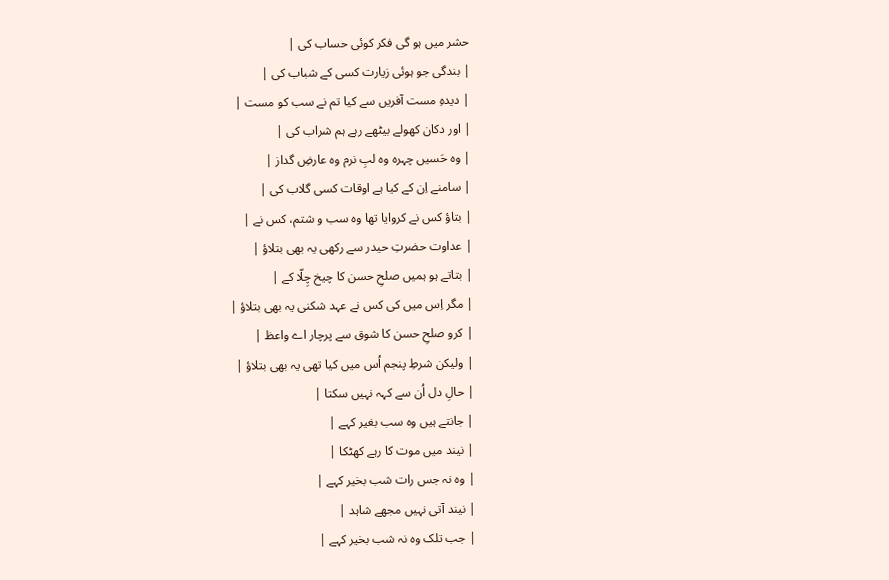حشر میں ہو گی فکر کوئی حساب کی |
| بندگی جو ہوئی زیارت کسی کے شباب کی |
| دیدہِ مست آفریں سے کیا تم نے سب کو مست |
| اور دکان کھولے بیٹھے رہے ہم شراب کی |
| وہ حَسیں چہرہ وہ لبِ نرم وہ عارضِ گداز |
| سامنے اِن کے کیا ہے اوقات کسی گلاب کی |
| بتاؤ کس نے کروایا تھا وہ سب و شتم، کس نے |
| عداوت حضرتِ حیدر سے رکھی یہ بھی بتلاؤ |
| بتاتے ہو ہمیں صلحِ حسن کا چیخ چِلّا کے |
| مگر اِس میں کی کس نے عہد شکنی یہ بھی بتلاؤ |
| کرو صلحِ حسن کا شوق سے پرچار اے واعظ |
| ولیکن شرطِ پنجم اُس میں کیا تھی یہ بھی بتلاؤ |
| حالِ دل اُن سے کہہ نہیں سکتا |
| جانتے ہیں وہ سب بغیر کہے |
| نیند میں موت کا رہے کھٹکا |
| وہ نہ جس رات شب بخیر کہے |
| نیند آتی نہیں مجھے شاہد |
| جب تلک وہ نہ شب بخیر کہے |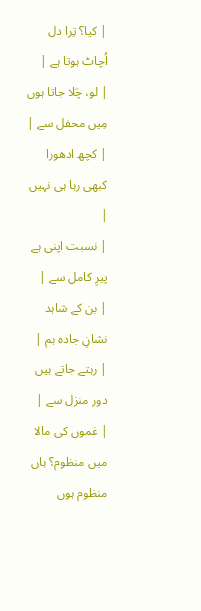| کیا؟ تِرا دل اُچاٹ ہوتا ہے |
| لو، چَلا جاتا ہوں مِیں محفل سے |
| کچھ ادھورا کبھی رہا ہی نہیں |
| نسبت اپنی ہے پیرِ کامل سے |
| بن کے شاہد نشانِ جادہ ہم |
| رہتے جاتے ہیں دور منزل سے |
| غموں کی مالا میں منظوم؟ ہاں منظوم ہوں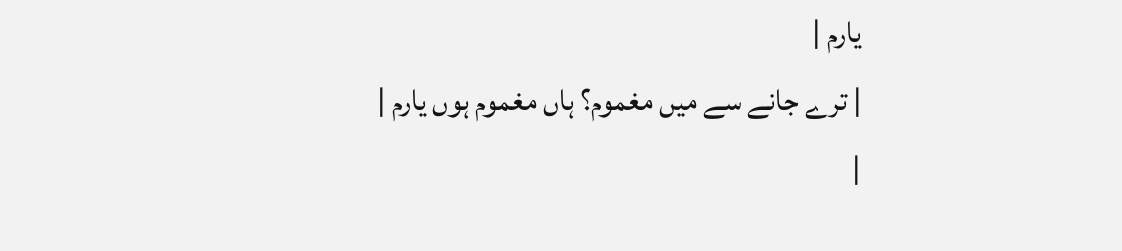یارم |
| ترے جانے سے میں مغموم؟ ہاں مغموم ہوں یارم |
|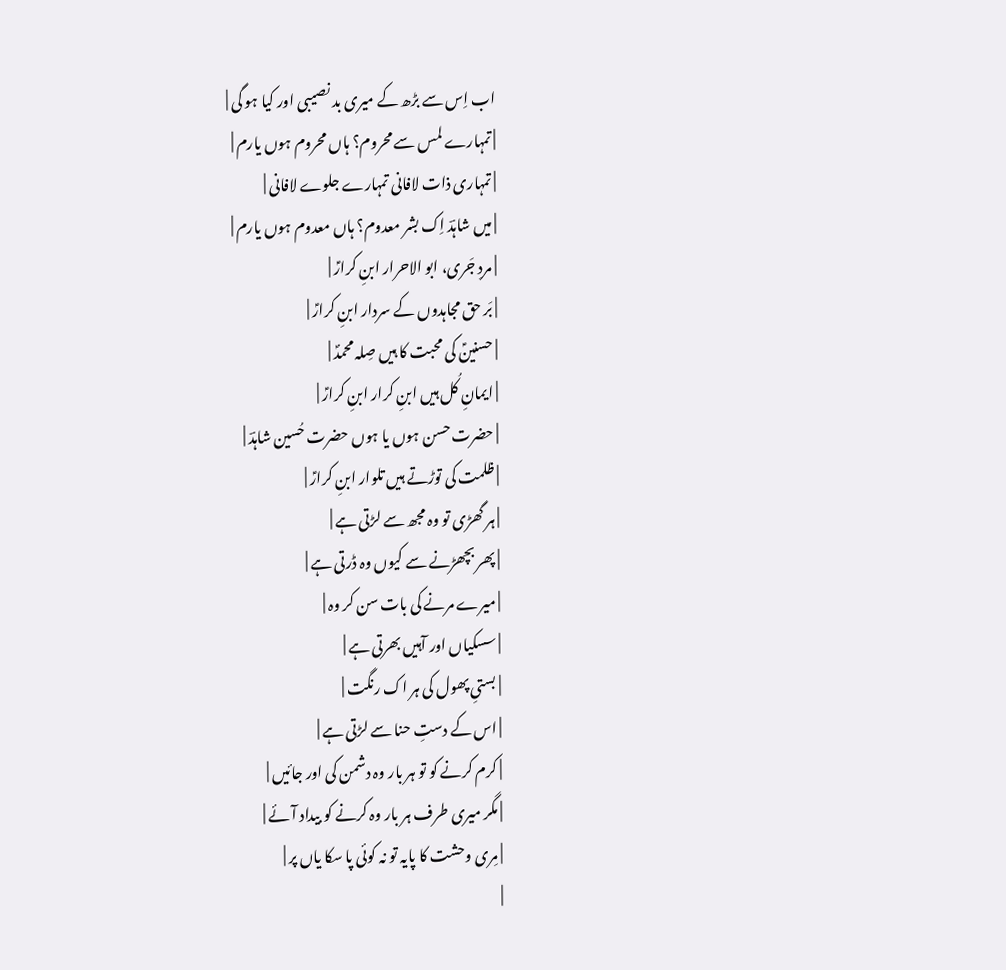اب اِس سے بڑھ کے میری بد نصیبی اور کیا ہو گی |
| تمہارے لمس سے محروم؟ ہاں محروم ہوں یارم |
| تمہاری ذات لافانی تمہارے جلوے لافانی |
| میں شاہدؔ اِک بشر معدوم؟ ہاں معدوم ہوں یارم |
| مردِ جَری، ابو الاحرار ابنِ کرارؑ |
| بَر حق مجاہدوں کے سردار ابنِ کرارؑ |
| حسنینؑ کی محبت کا ہیں صِلہ محمدؐ |
| ایمانِ کُل ہیں ابنِ کرار ابنِ کرارؑ |
| حضرت حسن ہوں یا ہوں حضرت حُسین شاہدؔ |
| ظلمت کی توڑتے ہیں تلوار ابنِ کرارؑ |
| ہر گھڑی تو وہ مجھ سے لڑتی ہے |
| پھر بچھڑنے سے کیوں وہ ڈرتی ہے |
| میرے مرنے کی بات سن کر وہ |
| سسکیاں اور آہیں بھرتی ہے |
| بستیِ پھول کی ہر اک رنگت |
| اس کے دستِ حنا سے لڑتی ہے |
| کرم کرنے کو تو ہر بار وہ دشمن کی اور جائیں |
| مگر میری طرف ہر بار وہ کرنے کو بیداد آئے |
| مِری وحشت کا پایہ تو نہ کوئی پا سکا یاں پر |
|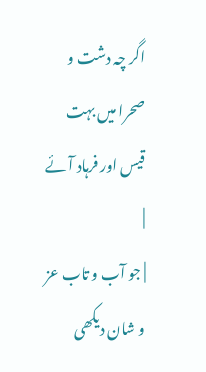اگر چہ دشت و صحرا میں بہت قیس اور فرہاد آئے |
| جو آب و تاب عز و شان دیکھی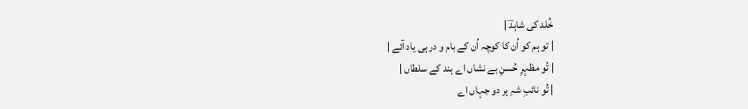خُلد کی شاہدؔ |
| تو ہم کو اُن کا کوچہ اُن کے بام و در ہی یاد آئے |
| تُو مظہرِ حُسنِ بے نشاں اے ہند کے سلطاں |
| تُو نائبِ شہِ ہر دو جہاں اے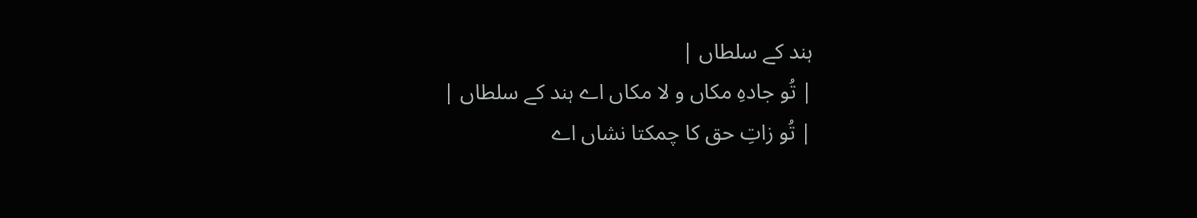ہند کے سلطاں |
| تُو جادہِ مکاں و لا مکاں اے ہند کے سلطاں |
| تُو زاتِ حق کا چمکتا نشاں اے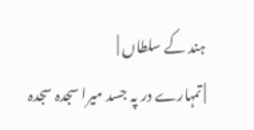ہند کے سلطاں |
| تمہارے در پہ جسد میرا سجدہ سجدہ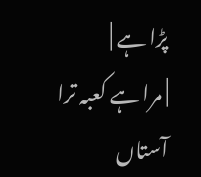پڑا ہے |
| مرا ہے کعبہ ترا آستاں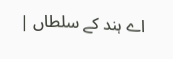اے ہند کے سلطاں |